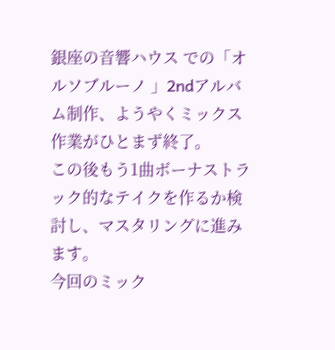銀座の音響ハウス での「オルソブルーノ 」2ndアルバム制作、ようやくミックス作業がひとまず終了。
この後もう1曲ボーナストラック的なテイクを作るか検討し、マスタリングに進みます。
今回のミック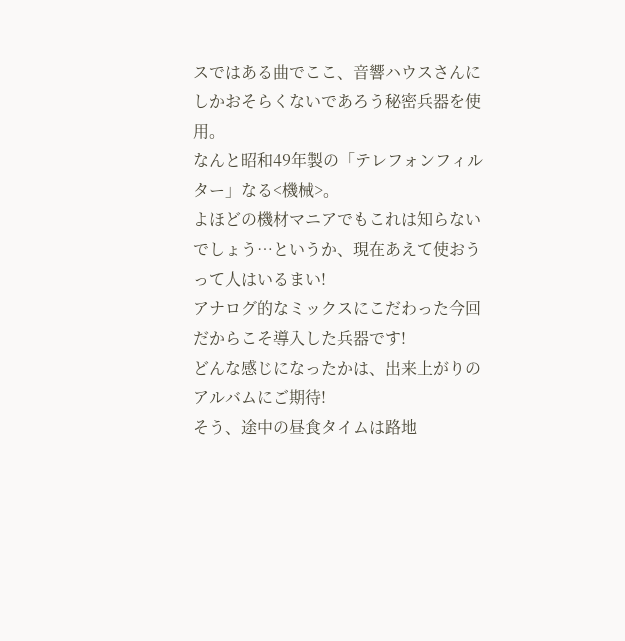スではある曲でここ、音響ハウスさんにしかおそらくないであろう秘密兵器を使用。
なんと昭和49年製の「テレフォンフィルター」なる<機械>。
よほどの機材マニアでもこれは知らないでしょう…というか、現在あえて使おうって人はいるまい!
アナログ的なミックスにこだわった今回だからこそ導入した兵器です!
どんな感じになったかは、出来上がりのアルバムにご期待!
そう、途中の昼食タイムは路地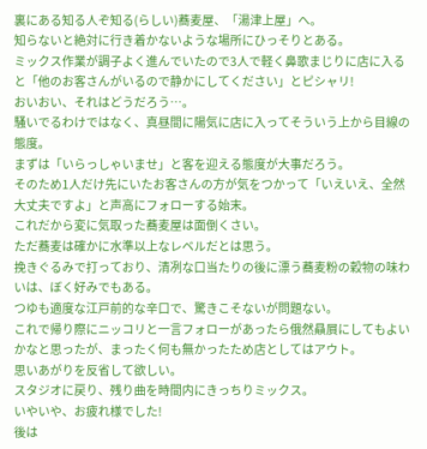裏にある知る人ぞ知る(らしい)蕎麦屋、「湯津上屋」へ。
知らないと絶対に行き着かないような場所にひっそりとある。
ミックス作業が調子よく進んでいたので3人で軽く鼻歌まじりに店に入ると「他のお客さんがいるので静かにしてください」とピシャリ!
おいおい、それはどうだろう…。
騒いでるわけではなく、真昼間に陽気に店に入ってそういう上から目線の態度。
まずは「いらっしゃいませ」と客を迎える態度が大事だろう。
そのため1人だけ先にいたお客さんの方が気をつかって「いえいえ、全然大丈夫ですよ」と声高にフォローする始末。
これだから変に気取った蕎麦屋は面倒くさい。
ただ蕎麦は確かに水準以上なレベルだとは思う。
挽きぐるみで打っており、清冽な口当たりの後に漂う蕎麦粉の穀物の味わいは、ぼく好みでもある。
つゆも適度な江戸前的な辛口で、驚きこそないが問題ない。
これで帰り際にニッコリと一言フォローがあったら俄然贔屓にしてもよいかなと思ったが、まったく何も無かったため店としてはアウト。
思いあがりを反省して欲しい。
スタジオに戻り、残り曲を時間内にきっちりミックス。
いやいや、お疲れ様でした!
後は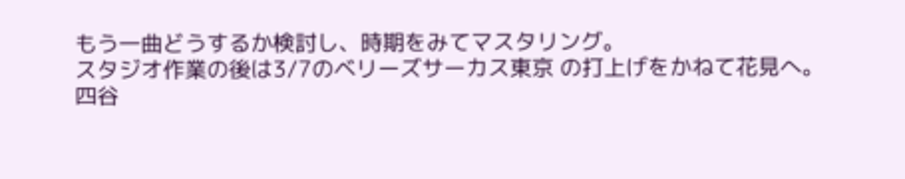もう一曲どうするか検討し、時期をみてマスタリング。
スタジオ作業の後は3/7のベリーズサーカス東京 の打上げをかねて花見へ。
四谷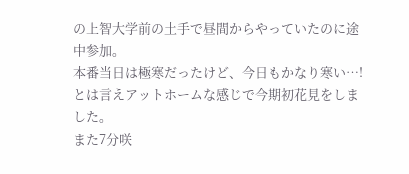の上智大学前の土手で昼間からやっていたのに途中参加。
本番当日は極寒だったけど、今日もかなり寒い…!
とは言えアットホームな感じで今期初花見をしました。
また7分咲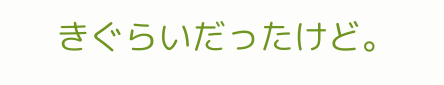きぐらいだったけど。